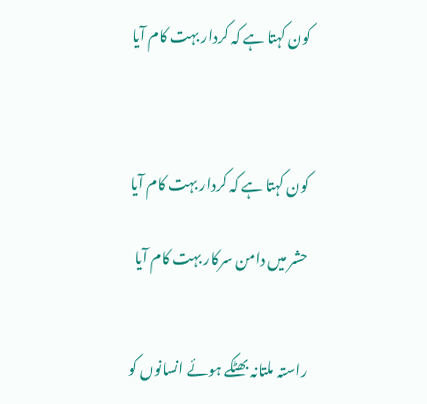کون کہتا ہے کہ کردار بہت کام آیا



کون کہتا ہے کہ کردار بہت کام آیا

حشر میں دامن سرکار بہت کام آیا


راستہ ملتانہ بھٹکے ہوئے انسانوں کو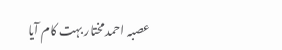عصبہ احمد مختار بہت کام آیا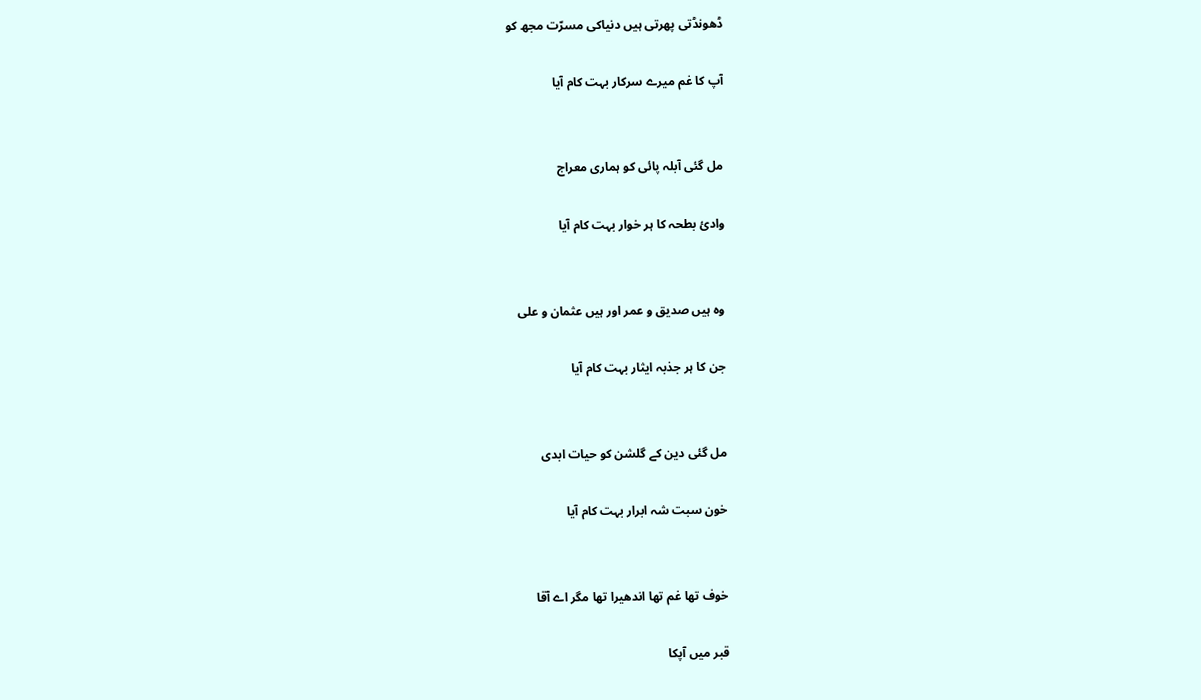ڈھونڈتی پھرتی ہیں دنیاکی مسرّت مجھ کو

آپ کا غم میرے سرکار بہت کام آیا


مل گئی آبلہ پائی کو ہماری معراج

وادئ بطحہ کا ہر خوار بہت کام آیا


وہ ہیں صدیق و عمر اور ہیں عثمان و علی

جن کا ہر جذبہ ایثار بہت کام آیا


مل گئی دین کے گلشن کو حیات ابدی

خون سبت شہ ابرار بہت کام آیا


خوف تھا غم تھا اندھیرا تھا مگر اے آقا

قبر میں آپکا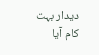دیدار بہت کام آیا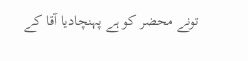تونے محضر کو ہے پہنچادیا آقا کے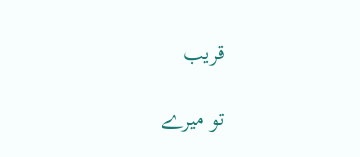قریب

تو میرے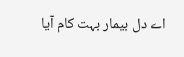اے دل بیمار بہت کام آیا